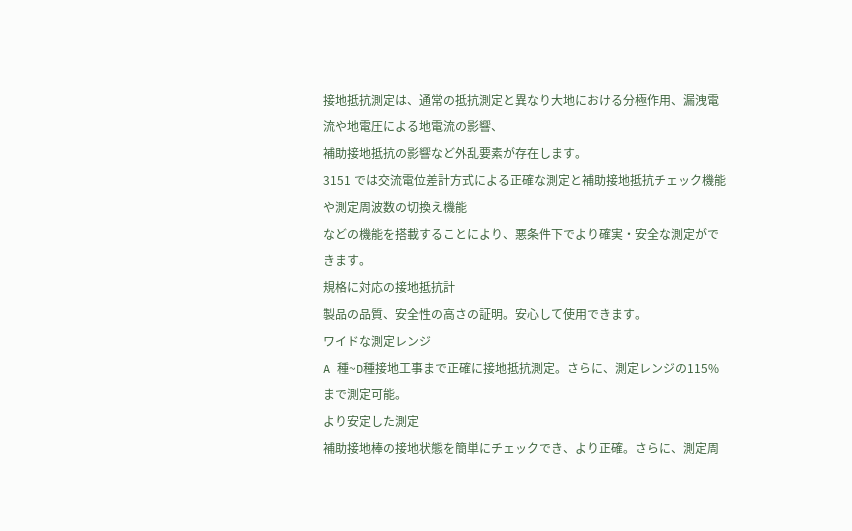接地抵抗測定は、通常の抵抗測定と異なり大地における分極作用、漏洩電流や地電圧による地電流の影響、
補助接地抵抗の影響など外乱要素が存在します。
3151 では交流電位差計方式による正確な測定と補助接地抵抗チェック機能や測定周波数の切換え機能
などの機能を搭載することにより、悪条件下でより確実・安全な測定ができます。
規格に対応の接地抵抗計
製品の品質、安全性の高さの証明。安心して使用できます。
ワイドな測定レンジ
A 種~D種接地工事まで正確に接地抵抗測定。さらに、測定レンジの115%まで測定可能。
より安定した測定
補助接地棒の接地状態を簡単にチェックでき、より正確。さらに、測定周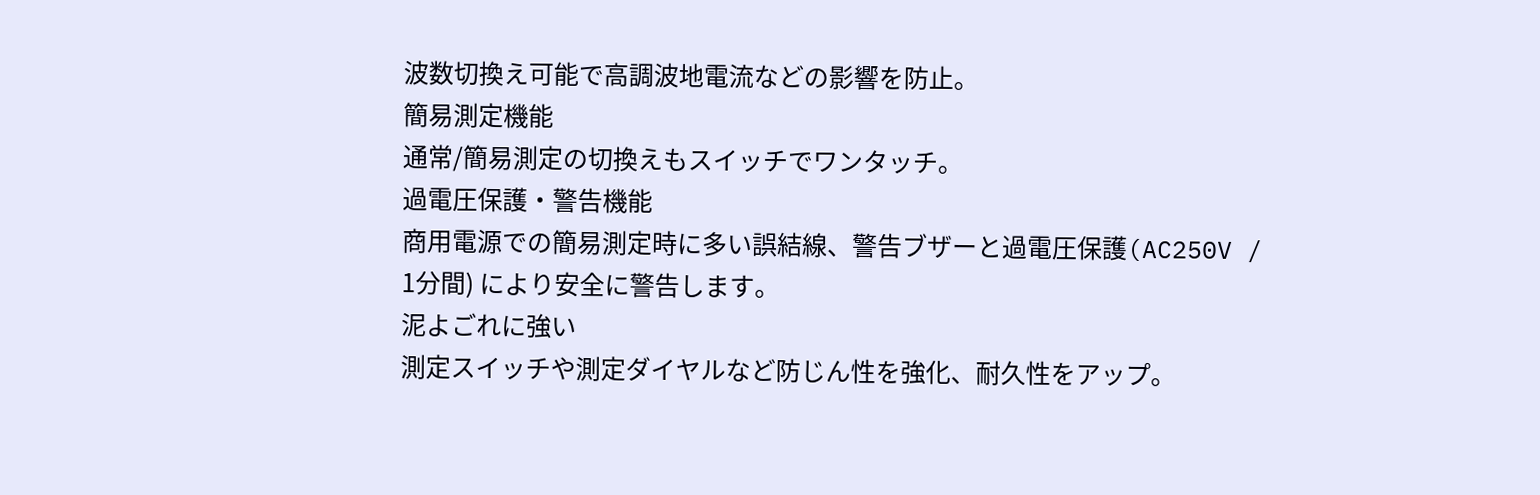波数切換え可能で高調波地電流などの影響を防止。
簡易測定機能
通常/簡易測定の切換えもスイッチでワンタッチ。
過電圧保護・警告機能
商用電源での簡易測定時に多い誤結線、警告ブザーと過電圧保護(AC250V / 1分間) により安全に警告します。
泥よごれに強い
測定スイッチや測定ダイヤルなど防じん性を強化、耐久性をアップ。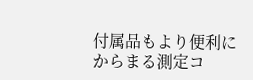付属品もより便利に
からまる測定コ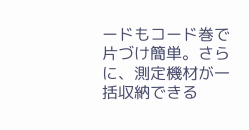ードもコード巻で片づけ簡単。さらに、測定機材が一括収納できる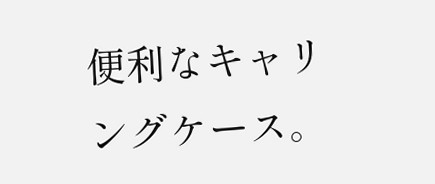便利なキャリングケース。